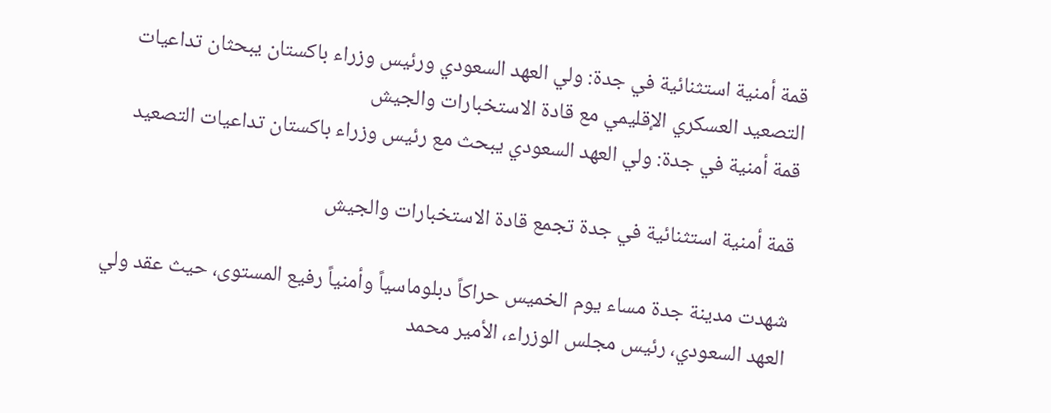قمة أمنية استثنائية في جدة: ولي العهد السعودي ورئيس وزراء باكستان يبحثان تداعيات التصعيد العسكري الإقليمي مع قادة الاستخبارات والجيش
قمة أمنية في جدة: ولي العهد السعودي يبحث مع رئيس وزراء باكستان تداعيات التصعيد

قمة أمنية استثنائية في جدة تجمع قادة الاستخبارات والجيش

شهدت مدينة جدة مساء يوم الخميس حراكاً دبلوماسياً وأمنياً رفيع المستوى، حيث عقد ولي العهد السعودي، رئيس مجلس الوزراء، الأمير محمد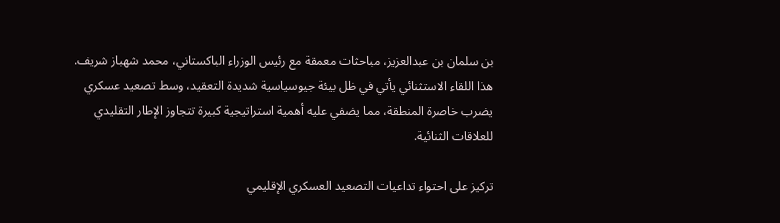بن سلمان بن عبدالعزيز، مباحثات معمقة مع رئيس الوزراء الباكستاني، محمد شهباز شريف. هذا اللقاء الاستثنائي يأتي في ظل بيئة جيوسياسية شديدة التعقيد، وسط تصعيد عسكري يضرب خاصرة المنطقة، مما يضفي عليه أهمية استراتيجية كبيرة تتجاوز الإطار التقليدي للعلاقات الثنائية.

تركيز على احتواء تداعيات التصعيد العسكري الإقليمي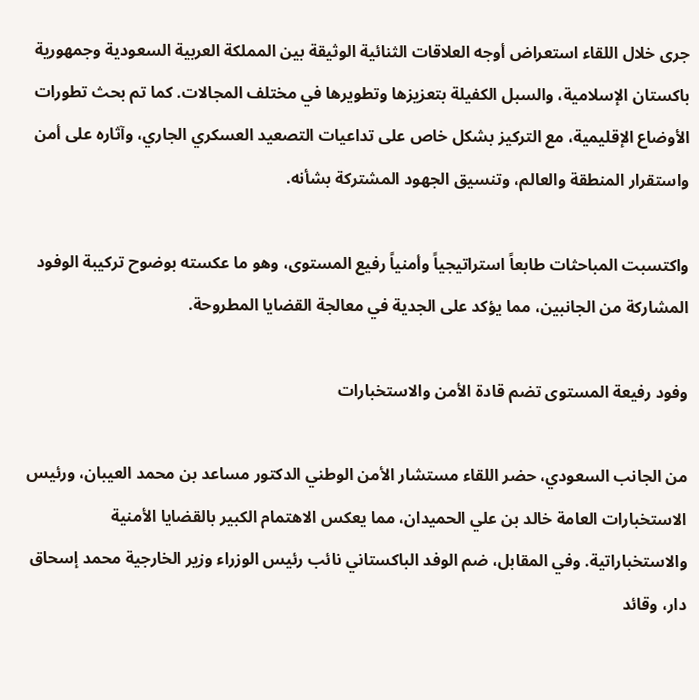جرى خلال اللقاء استعراض أوجه العلاقات الثنائية الوثيقة بين المملكة العربية السعودية وجمهورية باكستان الإسلامية، والسبل الكفيلة بتعزيزها وتطويرها في مختلف المجالات. كما تم بحث تطورات الأوضاع الإقليمية، مع التركيز بشكل خاص على تداعيات التصعيد العسكري الجاري، وآثاره على أمن واستقرار المنطقة والعالم، وتنسيق الجهود المشتركة بشأنه.

واكتسبت المباحثات طابعاً استراتيجياً وأمنياً رفيع المستوى، وهو ما عكسته بوضوح تركيبة الوفود المشاركة من الجانبين، مما يؤكد على الجدية في معالجة القضايا المطروحة.

وفود رفيعة المستوى تضم قادة الأمن والاستخبارات

من الجانب السعودي، حضر اللقاء مستشار الأمن الوطني الدكتور مساعد بن محمد العيبان، ورئيس الاستخبارات العامة خالد بن علي الحميدان، مما يعكس الاهتمام الكبير بالقضايا الأمنية والاستخباراتية. وفي المقابل، ضم الوفد الباكستاني نائب رئيس الوزراء وزير الخارجية محمد إسحاق دار، وقائد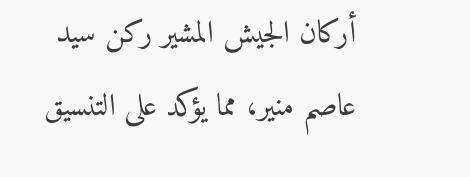أركان الجيش المشير ركن سيد عاصم منير، مما يؤكد على التنسيق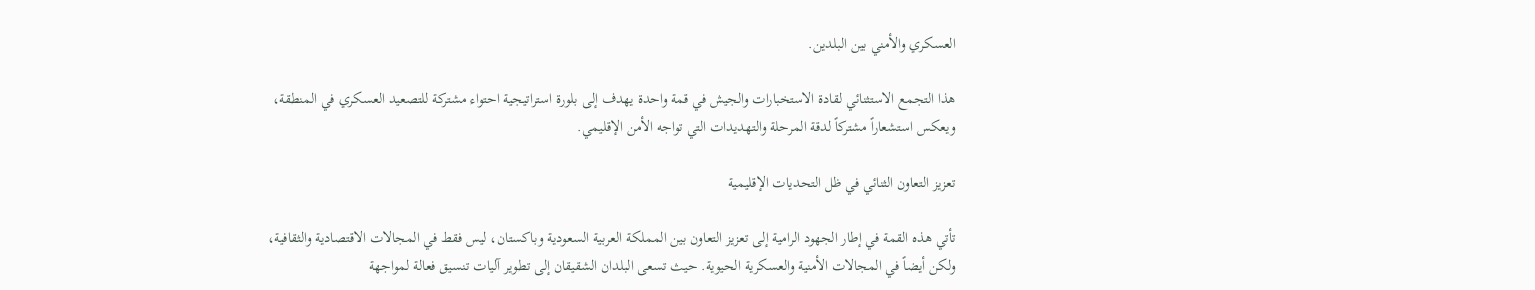العسكري والأمني بين البلدين.

هذا التجمع الاستثنائي لقادة الاستخبارات والجيش في قمة واحدة يهدف إلى بلورة استراتيجية احتواء مشتركة للتصعيد العسكري في المنطقة، ويعكس استشعاراً مشتركاً لدقة المرحلة والتهديدات التي تواجه الأمن الإقليمي.

تعزيز التعاون الثنائي في ظل التحديات الإقليمية

تأتي هذه القمة في إطار الجهود الرامية إلى تعزيز التعاون بين المملكة العربية السعودية وباكستان، ليس فقط في المجالات الاقتصادية والثقافية، ولكن أيضاً في المجالات الأمنية والعسكرية الحيوية. حيث تسعى البلدان الشقيقان إلى تطوير آليات تنسيق فعالة لمواجهة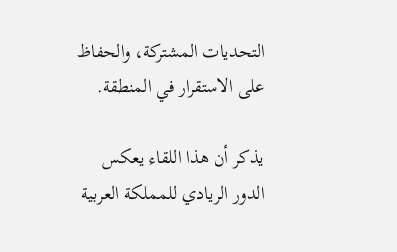التحديات المشتركة، والحفاظ على الاستقرار في المنطقة.

يذكر أن هذا اللقاء يعكس الدور الريادي للمملكة العربية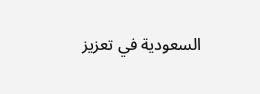السعودية في تعزيز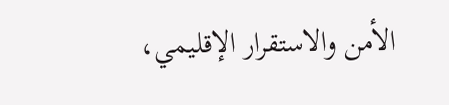الأمن والاستقرار الإقليمي،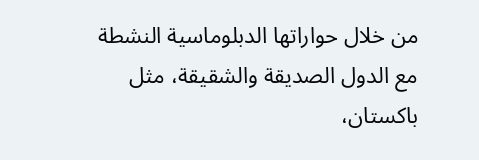من خلال حواراتها الدبلوماسية النشطة مع الدول الصديقة والشقيقة، مثل باكستان،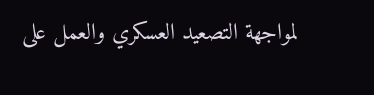لمواجهة التصعيد العسكري والعمل على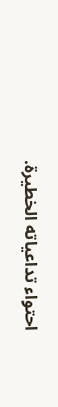احتواء تداعياته الخطيرة.